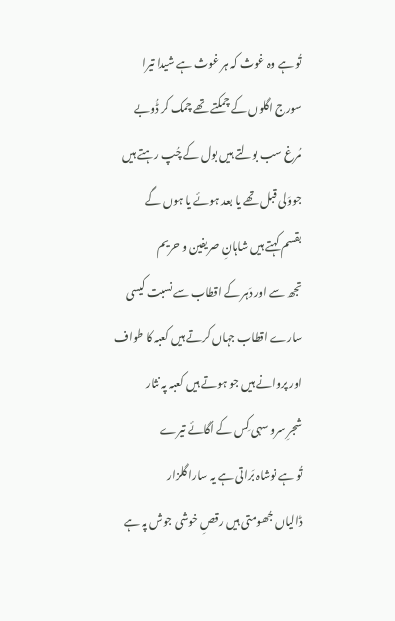تُو ہے وہ غوث کہ ہر غوث ہے شیدا تیرا
سورج اگلوں کے چمکتے تھے چمک کر ڈُوبے
مُرغ سب بولتے ہیں بول کے چُپ رہتے ہیں
جووَلی قبل تھے یا بعد ہوئے یا ہوں گے
بقسم کہتے ہیں شاہانِ صریفین و حریم
تجھ سے اور دَہر کے اقطاب سے نسبت کیسی
سارے اقطاب جہاں کرتے ہیں کعبہ کا طواف
اور پروانے ہیں جو ہوتے ہیں کعبہ پہ نثار
شجرِ سرو سہی کِس کے اُگائے تیرے
تُو ہے نوشاہ بَراتی ہے یہ سارا گلزار
ڈالیاں جُھومتی ہیں رقصِ خوشی جوش پہ ہے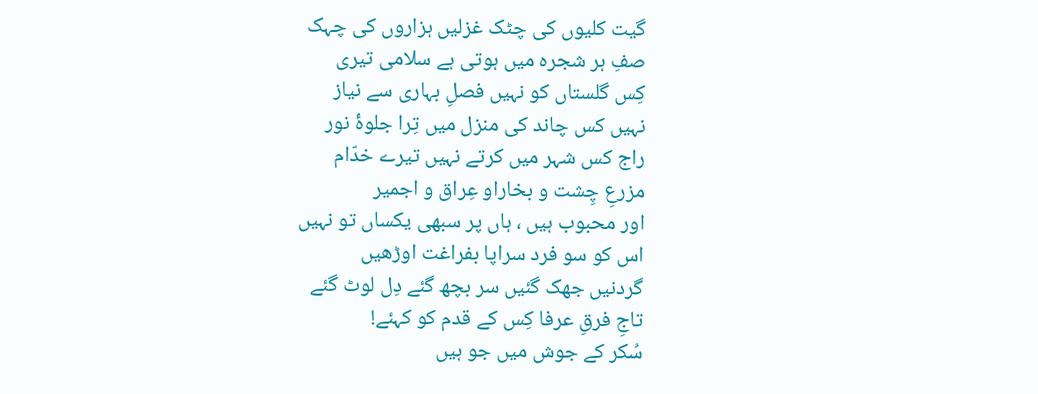گیت کلیوں کی چٹک غزلیں ہزاروں کی چہک
صفِ ہر شجرہ میں ہوتی ہے سلامی تیری
کِس گلستاں کو نہیں فصلِ بہاری سے نیاز
نہیں کس چاند کی منزل میں تِرا جلوۂ نور
راج کس شہر میں کرتے نہیں تیرے خدّام
مزرعِ چِشت و بخاراو عِراق و اجمیر
اور محبوب ہیں ، ہاں پر سبھی یکساں تو نہیں
اس کو سو فرد سراپا بفراغت اوڑھیں
گردنیں جھک گئیں سر بچھ گئے دِل لوٹ گئے
تاجِ فرقِ عرفا کِس کے قدم کو کہئے!
سُکر کے جوش میں جو ہیں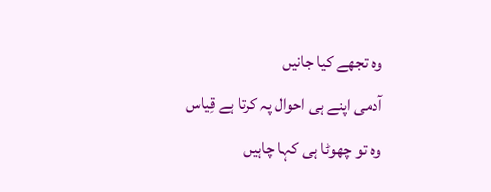وہ تجھے کیا جانیں
آدمی اپنے ہی احوال پہ کرتا ہے قِیاس
وہ تو چھوٹا ہی کہا چاہیں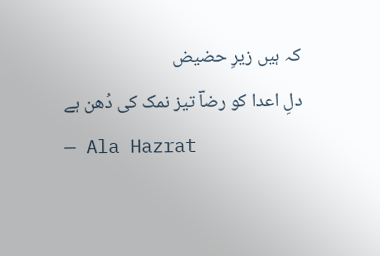کہ ہیں زیرِ حضیض
دلِ اعدا کو رضاؔ تیز نمک کی دُھن ہے
— Ala Hazrat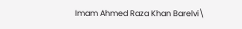Imam Ahmed Raza Khan Barelvi\